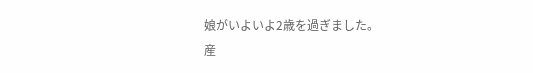娘がいよいよ2歳を過ぎました。
産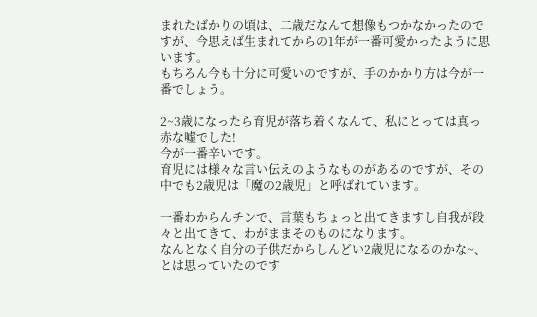まれたばかりの頃は、二歳だなんて想像もつかなかったのですが、今思えば生まれてからの1年が一番可愛かったように思います。
もちろん今も十分に可愛いのですが、手のかかり方は今が一番でしょう。

2~3歳になったら育児が落ち着くなんて、私にとっては真っ赤な嘘でした!
今が一番辛いです。
育児には様々な言い伝えのようなものがあるのですが、その中でも2歳児は「魔の2歳児」と呼ばれています。

一番わからんチンで、言葉もちょっと出てきますし自我が段々と出てきて、わがままそのものになります。
なんとなく自分の子供だからしんどい2歳児になるのかな~、とは思っていたのです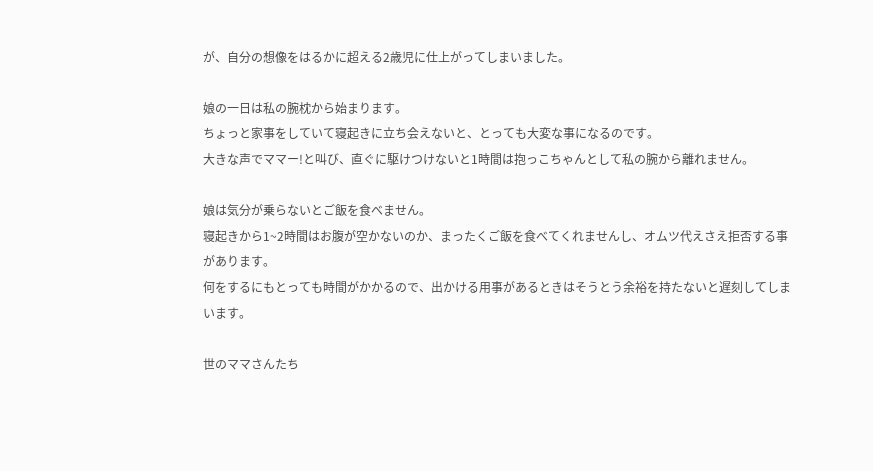が、自分の想像をはるかに超える2歳児に仕上がってしまいました。

娘の一日は私の腕枕から始まります。
ちょっと家事をしていて寝起きに立ち会えないと、とっても大変な事になるのです。
大きな声でママー!と叫び、直ぐに駆けつけないと1時間は抱っこちゃんとして私の腕から離れません。

娘は気分が乗らないとご飯を食べません。
寝起きから1~2時間はお腹が空かないのか、まったくご飯を食べてくれませんし、オムツ代えさえ拒否する事があります。
何をするにもとっても時間がかかるので、出かける用事があるときはそうとう余裕を持たないと遅刻してしまいます。

世のママさんたち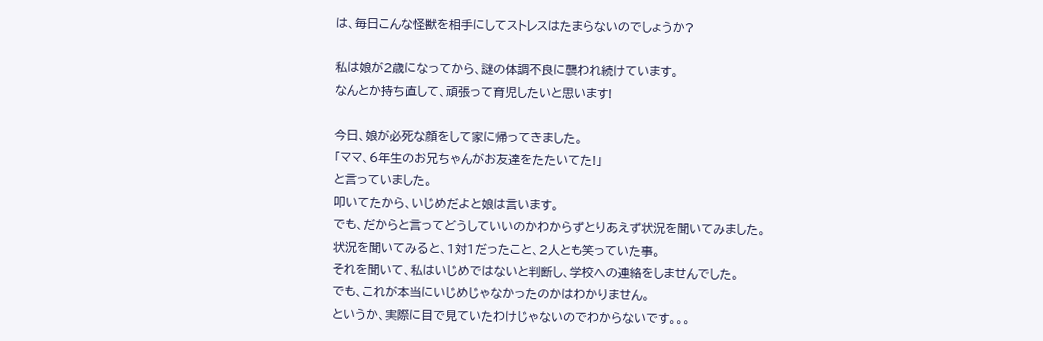は、毎日こんな怪獣を相手にしてストレスはたまらないのでしょうか?

私は娘が2歳になってから、謎の体調不良に襲われ続けています。
なんとか持ち直して、頑張って育児したいと思います!

今日、娘が必死な顔をして家に帰ってきました。
「ママ、6年生のお兄ちゃんがお友達をたたいてた!」
と言っていました。
叩いてたから、いじめだよと娘は言います。
でも、だからと言ってどうしていいのかわからずとりあえず状況を聞いてみました。
状況を聞いてみると、1対1だったこと、2人とも笑っていた事。
それを聞いて、私はいじめではないと判断し、学校への連絡をしませんでした。
でも、これが本当にいじめじゃなかったのかはわかりません。
というか、実際に目で見ていたわけじゃないのでわからないです。。。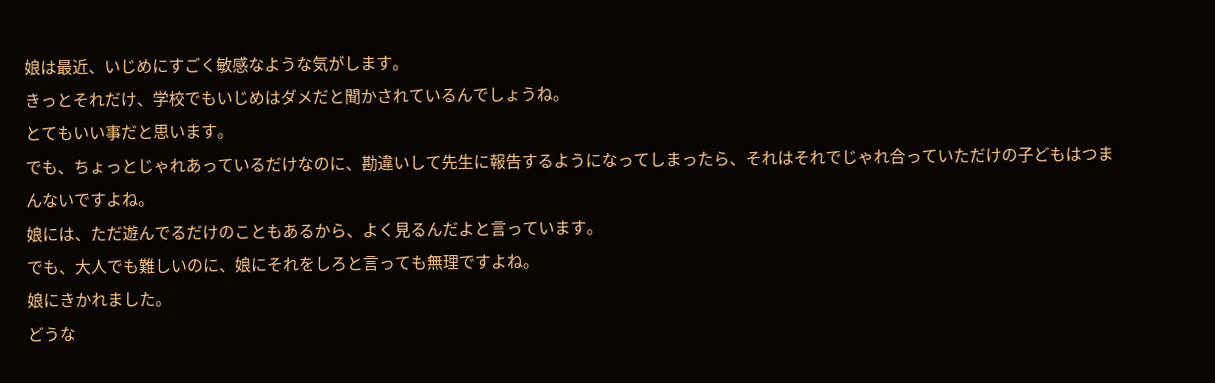娘は最近、いじめにすごく敏感なような気がします。
きっとそれだけ、学校でもいじめはダメだと聞かされているんでしょうね。
とてもいい事だと思います。
でも、ちょっとじゃれあっているだけなのに、勘違いして先生に報告するようになってしまったら、それはそれでじゃれ合っていただけの子どもはつまんないですよね。
娘には、ただ遊んでるだけのこともあるから、よく見るんだよと言っています。
でも、大人でも難しいのに、娘にそれをしろと言っても無理ですよね。
娘にきかれました。
どうな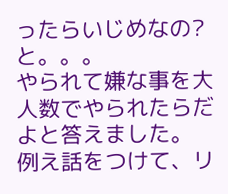ったらいじめなの?と。。。
やられて嫌な事を大人数でやられたらだよと答えました。
例え話をつけて、リ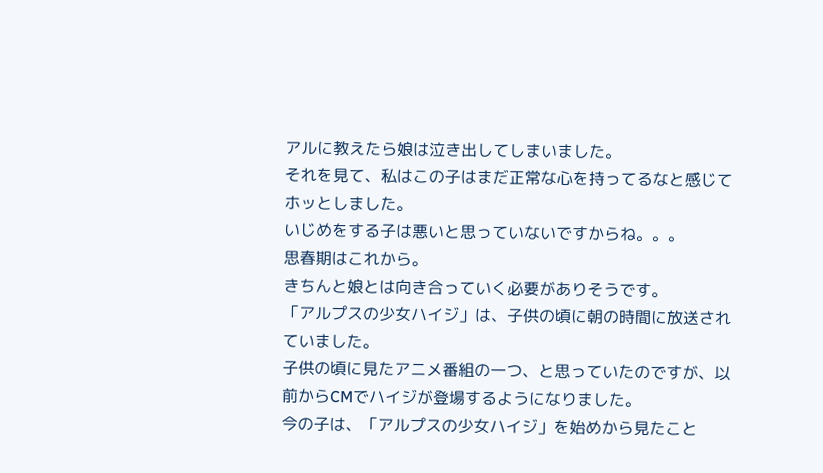アルに教えたら娘は泣き出してしまいました。
それを見て、私はこの子はまだ正常な心を持ってるなと感じてホッとしました。
いじめをする子は悪いと思っていないですからね。。。
思春期はこれから。
きちんと娘とは向き合っていく必要がありそうです。
「アルプスの少女ハイジ」は、子供の頃に朝の時間に放送されていました。
子供の頃に見たアニメ番組の一つ、と思っていたのですが、以前からCMでハイジが登場するようになりました。
今の子は、「アルプスの少女ハイジ」を始めから見たこと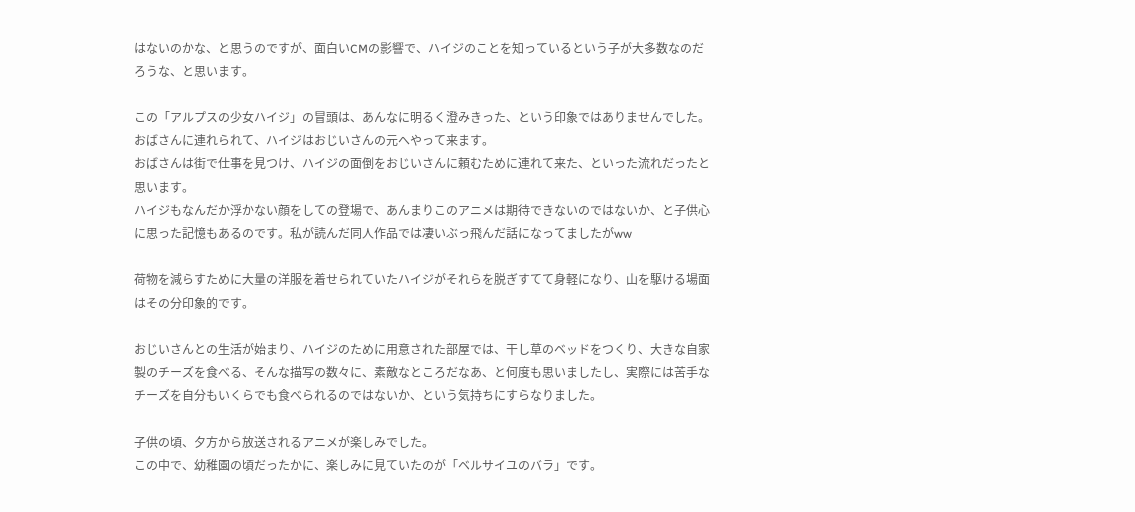はないのかな、と思うのですが、面白いCMの影響で、ハイジのことを知っているという子が大多数なのだろうな、と思います。

この「アルプスの少女ハイジ」の冒頭は、あんなに明るく澄みきった、という印象ではありませんでした。
おばさんに連れられて、ハイジはおじいさんの元へやって来ます。
おばさんは街で仕事を見つけ、ハイジの面倒をおじいさんに頼むために連れて来た、といった流れだったと思います。
ハイジもなんだか浮かない顔をしての登場で、あんまりこのアニメは期待できないのではないか、と子供心に思った記憶もあるのです。私が読んだ同人作品では凄いぶっ飛んだ話になってましたがww

荷物を減らすために大量の洋服を着せられていたハイジがそれらを脱ぎすてて身軽になり、山を駆ける場面はその分印象的です。

おじいさんとの生活が始まり、ハイジのために用意された部屋では、干し草のベッドをつくり、大きな自家製のチーズを食べる、そんな描写の数々に、素敵なところだなあ、と何度も思いましたし、実際には苦手なチーズを自分もいくらでも食べられるのではないか、という気持ちにすらなりました。

子供の頃、夕方から放送されるアニメが楽しみでした。
この中で、幼稚園の頃だったかに、楽しみに見ていたのが「ベルサイユのバラ」です。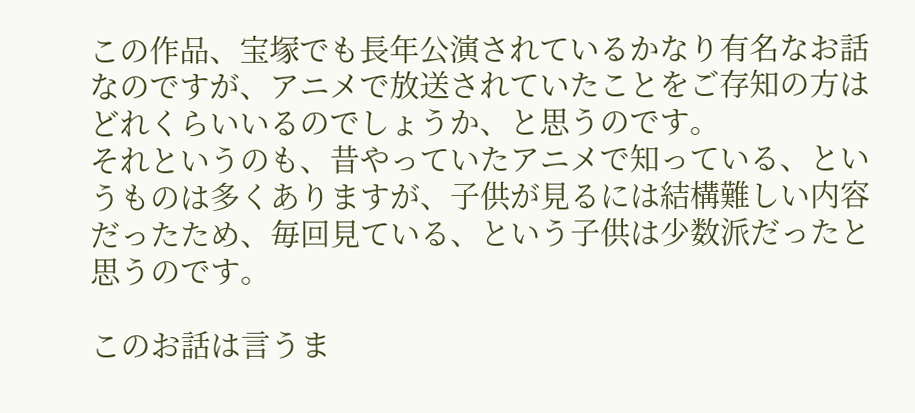この作品、宝塚でも長年公演されているかなり有名なお話なのですが、アニメで放送されていたことをご存知の方はどれくらいいるのでしょうか、と思うのです。
それというのも、昔やっていたアニメで知っている、というものは多くありますが、子供が見るには結構難しい内容だったため、毎回見ている、という子供は少数派だったと思うのです。

このお話は言うま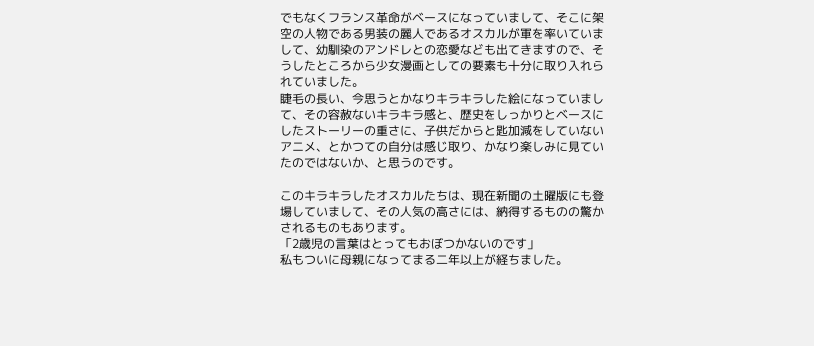でもなくフランス革命がベースになっていまして、そこに架空の人物である男装の麗人であるオスカルが軍を率いていまして、幼馴染のアンドレとの恋愛なども出てきますので、そうしたところから少女漫画としての要素も十分に取り入れられていました。
睫毛の長い、今思うとかなりキラキラした絵になっていまして、その容赦ないキラキラ感と、歴史をしっかりとベースにしたストーリーの重さに、子供だからと匙加減をしていないアニメ、とかつての自分は感じ取り、かなり楽しみに見ていたのではないか、と思うのです。

このキラキラしたオスカルたちは、現在新聞の土曜版にも登場していまして、その人気の高さには、納得するものの驚かされるものもあります。
「2歳児の言葉はとってもおぼつかないのです」
私もついに母親になってまる二年以上が経ちました。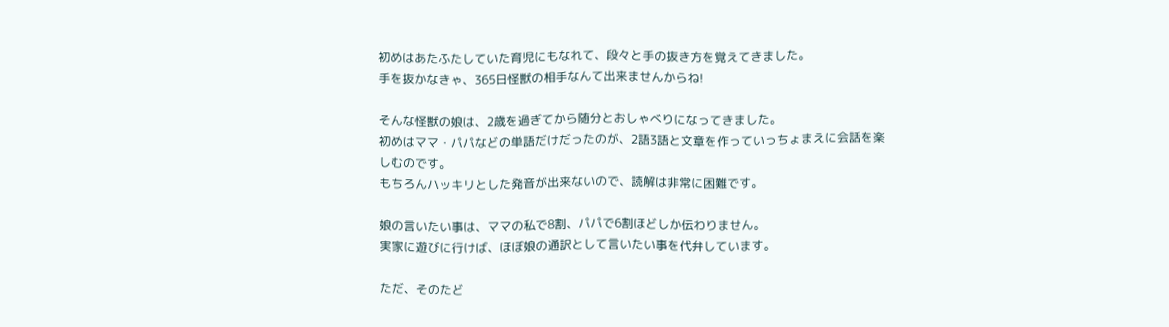初めはあたふたしていた育児にもなれて、段々と手の抜き方を覚えてきました。
手を抜かなきゃ、365日怪獣の相手なんて出来ませんからね!

そんな怪獣の娘は、2歳を過ぎてから随分とおしゃべりになってきました。
初めはママ・パパなどの単語だけだったのが、2語3語と文章を作っていっちょまえに会話を楽しむのです。
もちろんハッキリとした発音が出来ないので、読解は非常に困難です。

娘の言いたい事は、ママの私で8割、パパで6割ほどしか伝わりません。
実家に遊びに行けば、ほぼ娘の通訳として言いたい事を代弁しています。

ただ、そのたど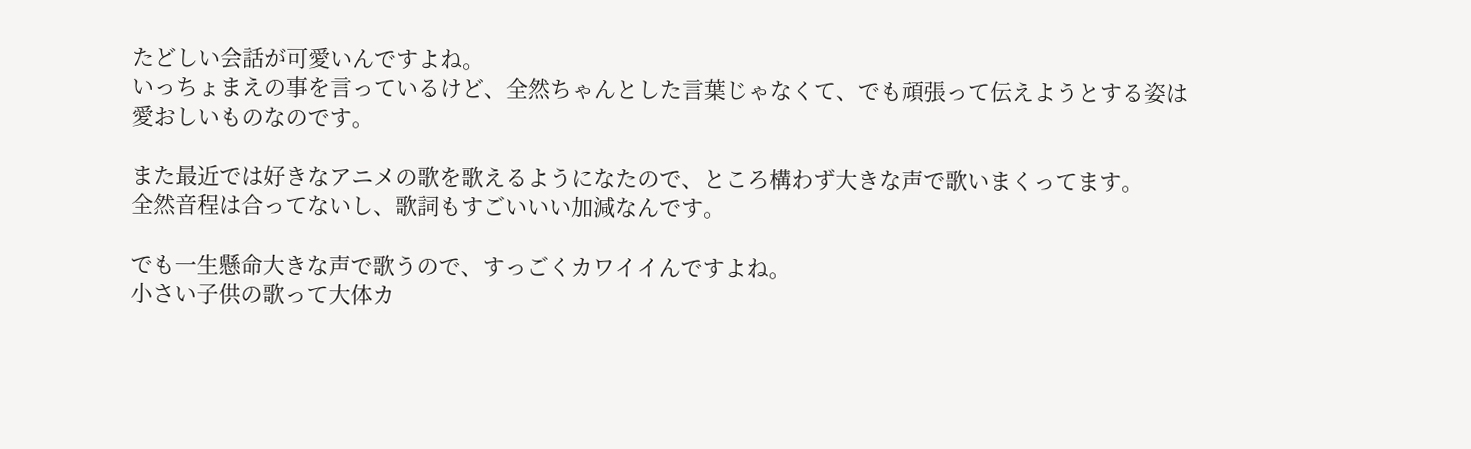たどしい会話が可愛いんですよね。
いっちょまえの事を言っているけど、全然ちゃんとした言葉じゃなくて、でも頑張って伝えようとする姿は愛おしいものなのです。

また最近では好きなアニメの歌を歌えるようになたので、ところ構わず大きな声で歌いまくってます。
全然音程は合ってないし、歌詞もすごいいい加減なんです。

でも一生懸命大きな声で歌うので、すっごくカワイイんですよね。
小さい子供の歌って大体カ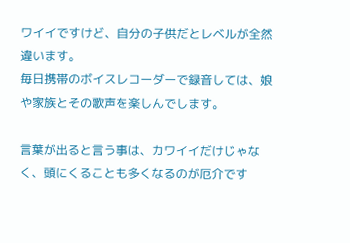ワイイですけど、自分の子供だとレベルが全然違います。
毎日携帯のボイスレコーダーで録音しては、娘や家族とその歌声を楽しんでします。

言葉が出ると言う事は、カワイイだけじゃなく、頭にくることも多くなるのが厄介です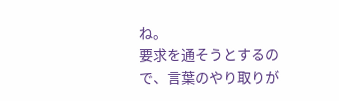ね。
要求を通そうとするので、言葉のやり取りが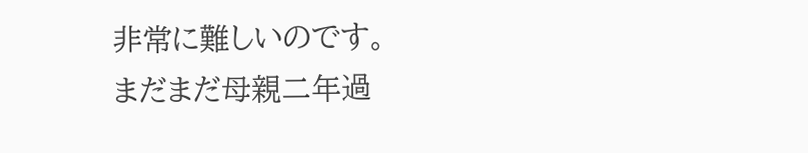非常に難しいのです。
まだまだ母親二年過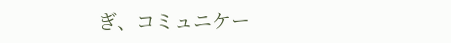ぎ、コミュニケー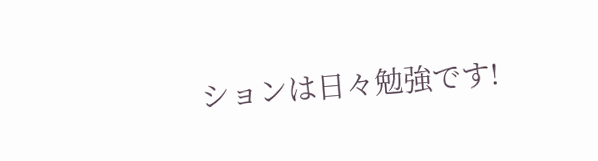ションは日々勉強です!